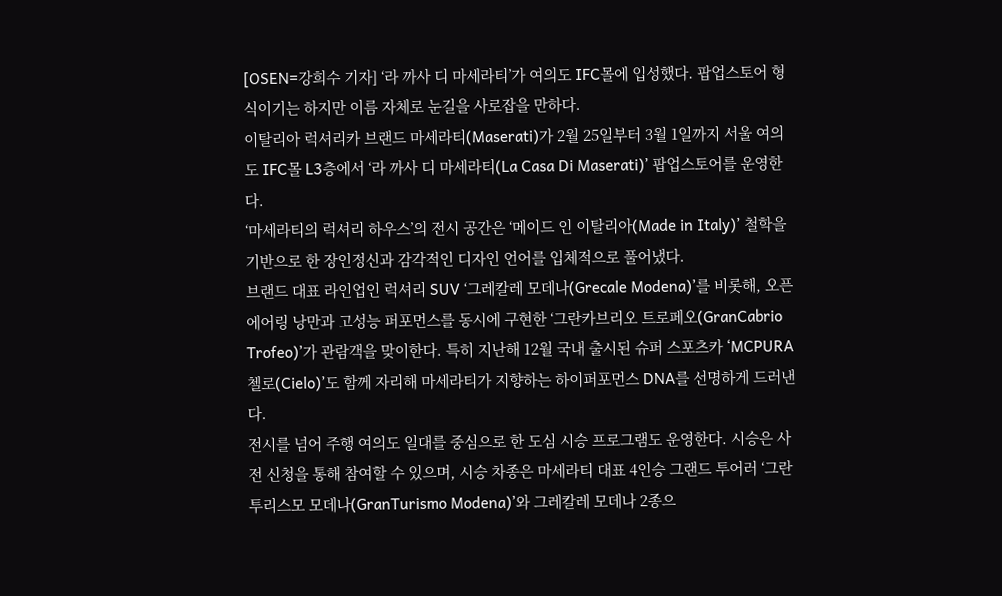[OSEN=강희수 기자] ‘라 까사 디 마세라티’가 여의도 IFC몰에 입성했다. 팝업스토어 형식이기는 하지만 이름 자체로 눈길을 사로잡을 만하다.
이탈리아 럭셔리카 브랜드 마세라티(Maserati)가 2월 25일부터 3월 1일까지 서울 여의도 IFC몰 L3층에서 ‘라 까사 디 마세라티(La Casa Di Maserati)’ 팝업스토어를 운영한다.
‘마세라티의 럭셔리 하우스’의 전시 공간은 ‘메이드 인 이탈리아(Made in Italy)’ 철학을 기반으로 한 장인정신과 감각적인 디자인 언어를 입체적으로 풀어냈다.
브랜드 대표 라인업인 럭셔리 SUV ‘그레칼레 모데나(Grecale Modena)’를 비롯해, 오픈 에어링 낭만과 고성능 퍼포먼스를 동시에 구현한 ‘그란카브리오 트로페오(GranCabrio Trofeo)’가 관람객을 맞이한다. 특히 지난해 12월 국내 출시된 슈퍼 스포츠카 ‘MCPURA 첼로(Cielo)’도 함께 자리해 마세라티가 지향하는 하이퍼포먼스 DNA를 선명하게 드러낸다.
전시를 넘어 주행 여의도 일대를 중심으로 한 도심 시승 프로그램도 운영한다. 시승은 사전 신청을 통해 참여할 수 있으며, 시승 차종은 마세라티 대표 4인승 그랜드 투어러 ‘그란투리스모 모데나(GranTurismo Modena)’와 그레칼레 모데나 2종으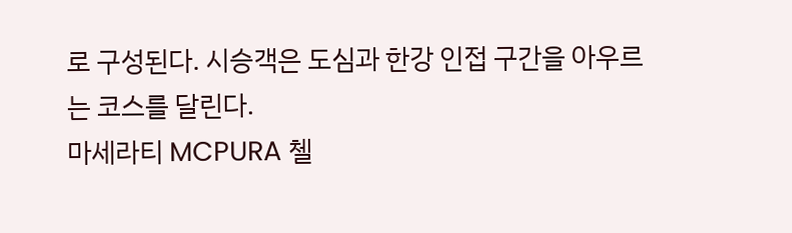로 구성된다. 시승객은 도심과 한강 인접 구간을 아우르는 코스를 달린다.
마세라티 MCPURA 첼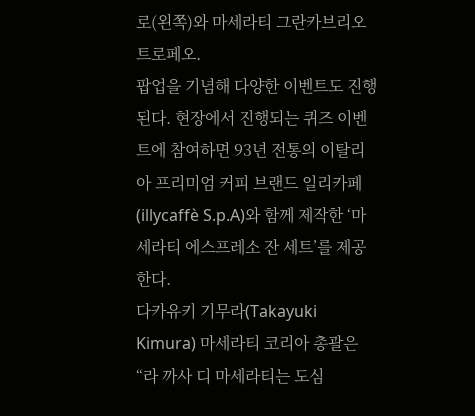로(왼쪽)와 마세라티 그란카브리오 트로페오.
팝업을 기념해 다양한 이벤트도 진행된다. 현장에서 진행되는 퀴즈 이벤트에 참여하면 93년 전통의 이탈리아 프리미엄 커피 브랜드 일리카페(illycaffè S.p.A)와 함께 제작한 ‘마세라티 에스프레소 잔 세트’를 제공한다.
다카유키 기무라(Takayuki Kimura) 마세라티 코리아 총괄은 “라 까사 디 마세라티는 도심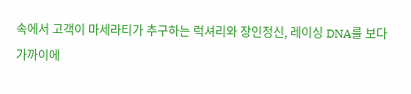속에서 고객이 마세라티가 추구하는 럭셔리와 장인정신, 레이싱 DNA를 보다 가까이에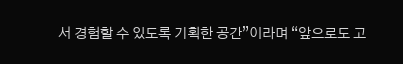서 경험할 수 있도록 기획한 공간”이라며 “앞으로도 고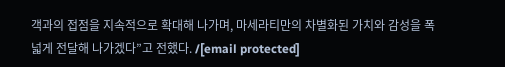객과의 접점을 지속적으로 확대해 나가며, 마세라티만의 차별화된 가치와 감성을 폭넓게 전달해 나가겠다”고 전했다. /[email protected]